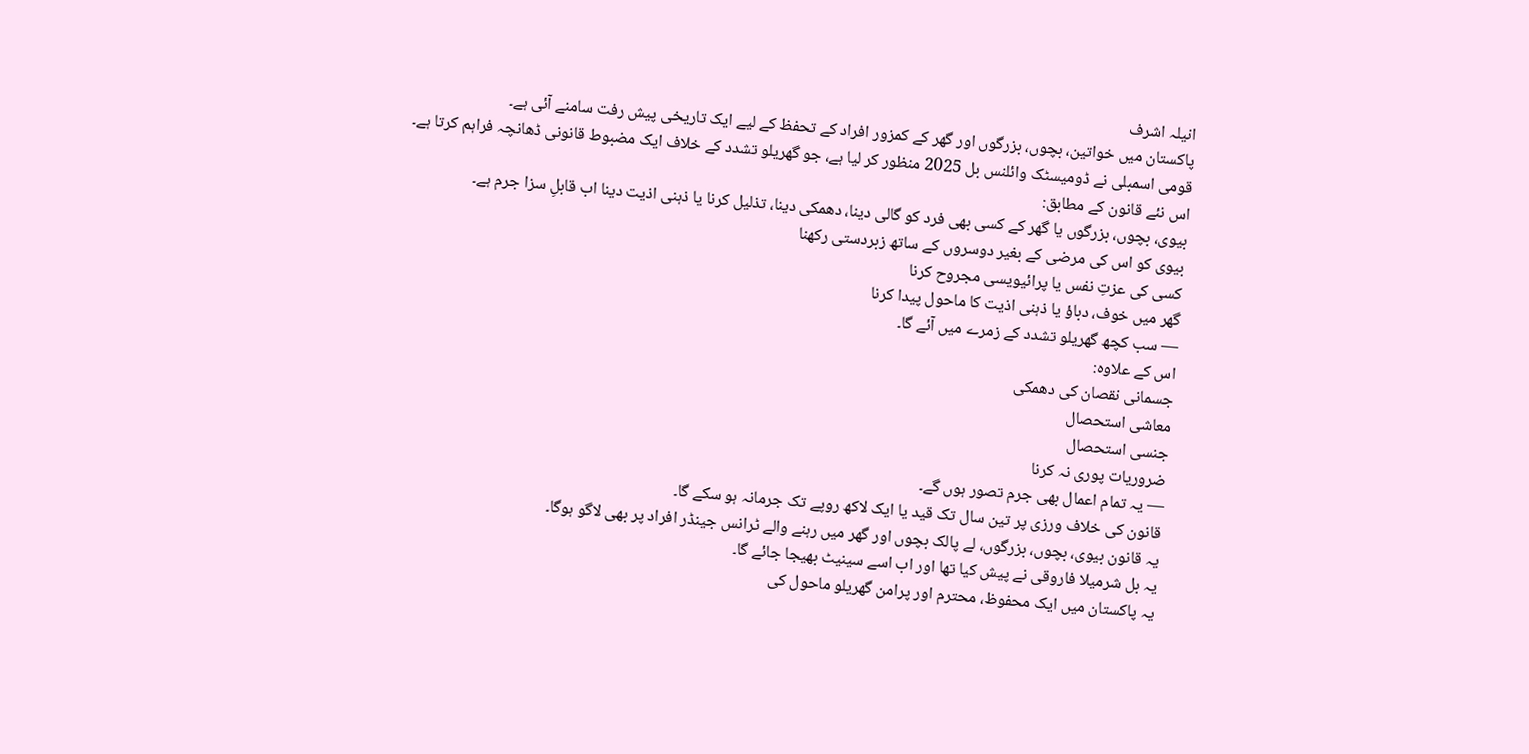انیلہ اشرف
پاکستان میں خواتین، بچوں، بزرگوں اور گھر کے کمزور افراد کے تحفظ کے لیے ایک تاریخی پیش رفت سامنے آئی ہے۔
قومی اسمبلی نے ڈومیسٹک وائلنس بل 2025 منظور کر لیا ہے، جو گھریلو تشدد کے خلاف ایک مضبوط قانونی ڈھانچہ فراہم کرتا ہے۔
اس نئے قانون کے مطابق:
بیوی، بچوں، بزرگوں یا گھر کے کسی بھی فرد کو گالی دینا، دھمکی دینا، تذلیل کرنا یا ذہنی اذیت دینا اب قابلِ سزا جرم ہے۔
بیوی کو اس کی مرضی کے بغیر دوسروں کے ساتھ زبردستی رکھنا
کسی کی عزتِ نفس یا پرائیویسی مجروح کرنا
گھر میں خوف، دباؤ یا ذہنی اذیت کا ماحول پیدا کرنا
— سب کچھ گھریلو تشدد کے زمرے میں آئے گا۔
اس کے علاوہ:
جسمانی نقصان کی دھمکی
معاشی استحصال
جنسی استحصال
ضروریات پوری نہ کرنا
— یہ تمام اعمال بھی جرم تصور ہوں گے۔
قانون کی خلاف ورزی پر تین سال تک قید یا ایک لاکھ روپے تک جرمانہ ہو سکے گا۔
یہ قانون بیوی، بچوں، بزرگوں، لے پالک بچوں اور گھر میں رہنے والے ٹرانس جینڈر افراد پر بھی لاگو ہوگا۔
یہ بل شرمیلا فاروقی نے پیش کیا تھا اور اب اسے سینیٹ بھیجا جائے گا۔
یہ پاکستان میں ایک محفوظ، محترم اور پرامن گھریلو ماحول کی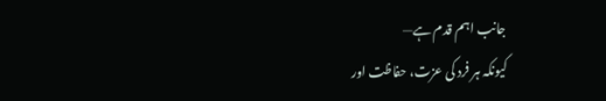جانب اہم قدم ہے—
کیونکہ ہر فرد کی عزت، حفاظت اور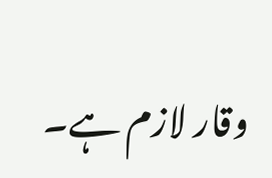وقار لازم ہے۔